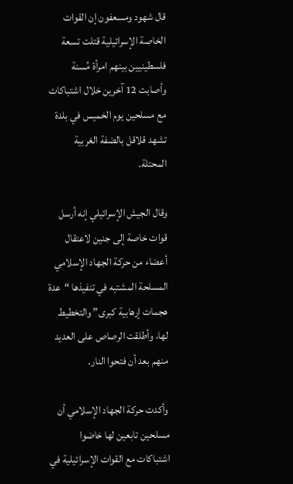قال شهود ومسعفون إن القوات الخاصة الإسرائيلية قتلت تسعة فلسطينيين بينهم امرأة مُسنة وأصابت 12 آخرين خلال اشتباكات مع مسلحين يوم الخميس في بلدة تشهد قلاقل بالضفة الغربية المحتلة.

وقال الجيش الإسرائيلي إنه أرسل قوات خاصة إلى جنين لاعتقال أعضاء من حركة الجهاد الإسلامي المسلحة المشتبه في تنفيذها “عدة هجمات إرهابية كبرى” والتخطيط لها، وأطلقت الرصاص على العديد منهم بعد أن فتحوا النار.

وأكدت حركة الجهاد الإسلامي أن مسلحين تابعين لها خاضوا اشتباكات مع القوات الإسرائيلية في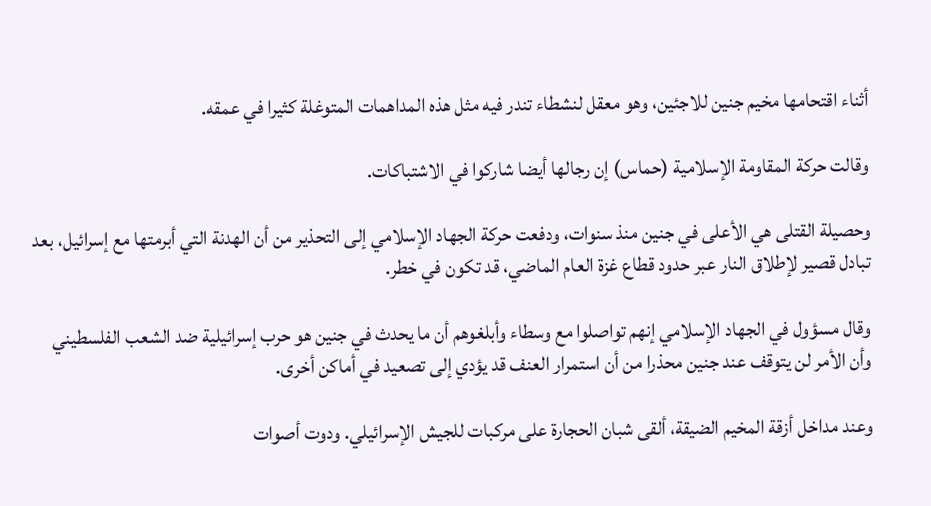أثناء اقتحامها مخيم جنين للاجئين، وهو معقل لنشطاء تندر فيه مثل هذه المداهمات المتوغلة كثيرا في عمقه.

وقالت حركة المقاومة الإسلامية (حماس) إن رجالها أيضا شاركوا في الاشتباكات.

وحصيلة القتلى هي الأعلى في جنين منذ سنوات، ودفعت حركة الجهاد الإسلامي إلى التحذير من أن الهدنة التي أبرمتها مع إسرائيل، بعد تبادل قصير لإطلاق النار عبر حدود قطاع غزة العام الماضي، قد تكون في خطر.

وقال مسؤول في الجهاد الإسلامي إنهم تواصلوا مع وسطاء وأبلغوهم أن ما يحدث في جنين هو حرب إسرائيلية ضد الشعب الفلسطيني وأن الأمر لن يتوقف عند جنين محذرا من أن استمرار العنف قد يؤدي إلى تصعيد في أماكن أخرى.

وعند مداخل أزقة المخيم الضيقة، ألقى شبان الحجارة على مركبات للجيش الإسرائيلي. ودوت أصوات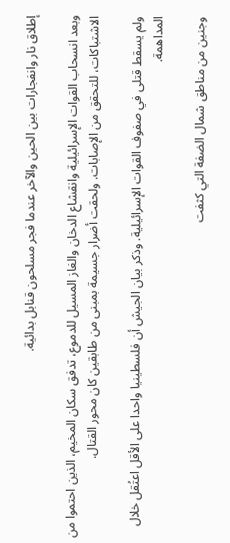إطلاق نار وانفجارات بين الحين والآخر عندما فجر مسلحون قنابل بدائية.

وبعد انسحاب القوات الإسرائيلية وانقشاع الدخان والغاز المسيل للدموع، تدفق سكان المخيم، الذين احتموا من الاشتباكات، للتحقق من الإصابات. ولحقت أضرار جسيمة بمبنى من طابقين كان محور القتال.

ولم يسقط قتلى في صفوف القوات الإسرائيلية. وذكر بيان الجيش أن فلسطينيا واحدا على الأقل اعتُقل خلال المداهمة.

وجنين من مناطق شمال الضفة التي كثفت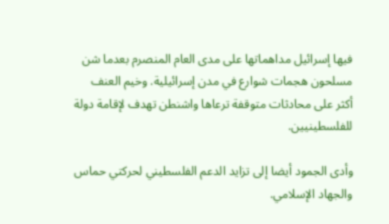فيها إسرائيل مداهماتها على مدى العام المنصرم بعدما شن مسلحون هجمات شوارع في مدن إسرائيلية. وخيم العنف أكثر على محادثات متوقفة ترعاها واشنطن تهدف لإقامة دولة للفلسطينيين.

وأدى الجمود أيضا إلى تزايد الدعم الفلسطيني لحركتي حماس والجهاد الإسلامي.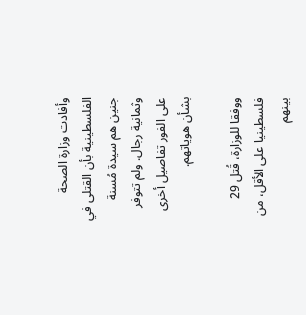وأفادت وزارة الصحة الفلسطينية بأن القتلى في جنين هم سيدة مُسنة وثمانية رجال. ولم تتوفر على الفور تفاصيل أخرى بشأن هوياتهم.

ووفقا للوزارة، قُتل 29 فلسطينيا على الأقل، من بينهم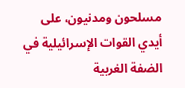مسلحون ومدنيون، على أيدي القوات الإسرائيلية في الضفة الغربية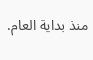منذ بداية العام.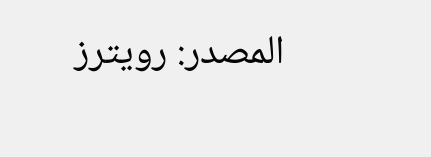المصدر: رويترز